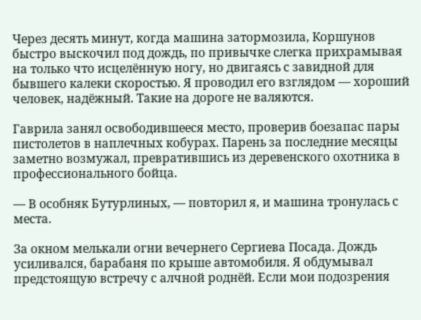Через десять минут, когда машина затормозила, Коршунов быстро выскочил под дождь, по привычке слегка прихрамывая на только что исцелённую ногу, но двигаясь с завидной для бывшего калеки скоростью. Я проводил его взглядом — хороший человек, надёжный. Такие на дороге не валяются.

Гаврила занял освободившееся место, проверив боезапас пары пистолетов в наплечных кобурах. Парень за последние месяцы заметно возмужал, превратившись из деревенского охотника в профессионального бойца.

— В особняк Бутурлиных, — повторил я, и машина тронулась с места.

За окном мелькали огни вечернего Сергиева Посада. Дождь усиливался, барабаня по крыше автомобиля. Я обдумывал предстоящую встречу с алчной роднёй. Если мои подозрения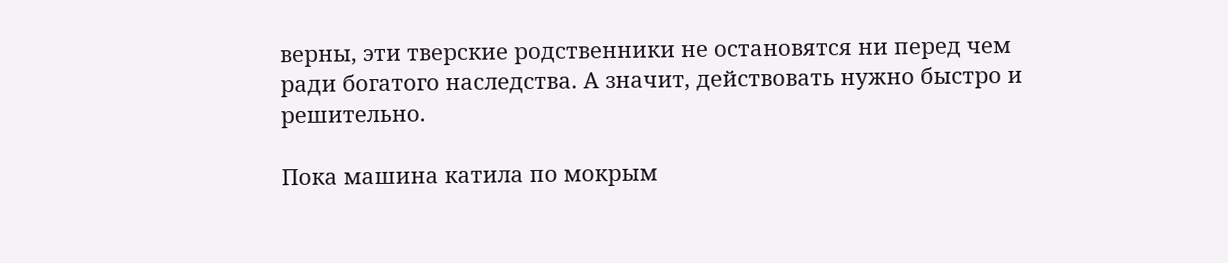верны, эти тверские родственники не остановятся ни перед чем ради богатого наследства. А значит, действовать нужно быстро и решительно.

Пока машина катила по мокрым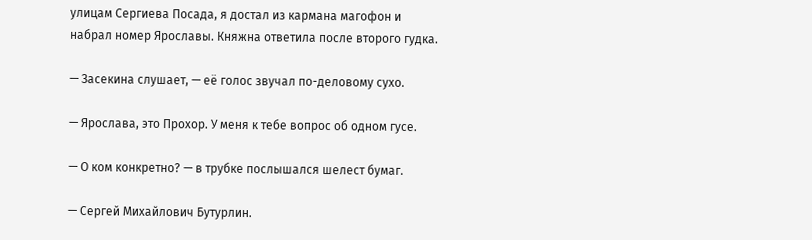улицам Сергиева Посада, я достал из кармана магофон и набрал номер Ярославы. Княжна ответила после второго гудка.

— Засекина слушает, — её голос звучал по-деловому сухо.

— Ярослава, это Прохор. У меня к тебе вопрос об одном гусе.

— О ком конкретно? — в трубке послышался шелест бумаг.

— Сергей Михайлович Бутурлин.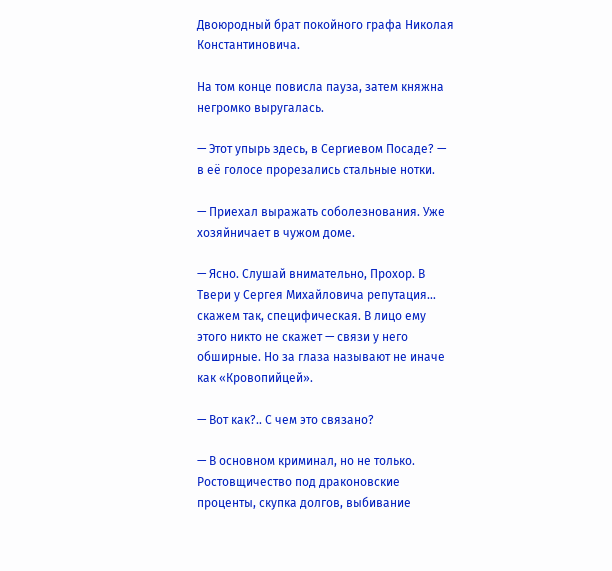Двоюродный брат покойного графа Николая Константиновича.

На том конце повисла пауза, затем княжна негромко выругалась.

— Этот упырь здесь, в Сергиевом Посаде? — в её голосе прорезались стальные нотки.

— Приехал выражать соболезнования. Уже хозяйничает в чужом доме.

— Ясно. Слушай внимательно, Прохор. В Твери у Сергея Михайловича репутация… скажем так, специфическая. В лицо ему этого никто не скажет — связи у него обширные. Но за глаза называют не иначе как «Кровопийцей».

— Вот как?.. С чем это связано?

— В основном криминал, но не только. Ростовщичество под драконовские проценты, скупка долгов, выбивание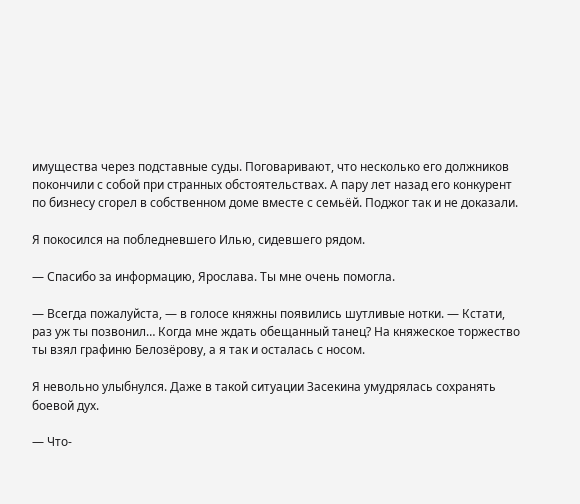имущества через подставные суды. Поговаривают, что несколько его должников покончили с собой при странных обстоятельствах. А пару лет назад его конкурент по бизнесу сгорел в собственном доме вместе с семьёй. Поджог так и не доказали.

Я покосился на побледневшего Илью, сидевшего рядом.

— Спасибо за информацию, Ярослава. Ты мне очень помогла.

— Всегда пожалуйста, — в голосе княжны появились шутливые нотки. — Кстати, раз уж ты позвонил… Когда мне ждать обещанный танец? На княжеское торжество ты взял графиню Белозёрову, а я так и осталась с носом.

Я невольно улыбнулся. Даже в такой ситуации Засекина умудрялась сохранять боевой дух.

— Что-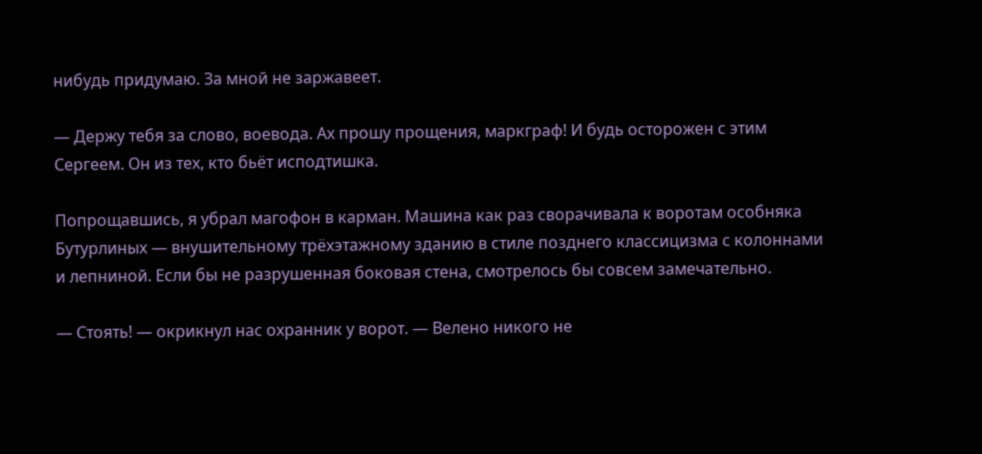нибудь придумаю. За мной не заржавеет.

— Держу тебя за слово, воевода. Ах прошу прощения, маркграф! И будь осторожен с этим Сергеем. Он из тех, кто бьёт исподтишка.

Попрощавшись, я убрал магофон в карман. Машина как раз сворачивала к воротам особняка Бутурлиных — внушительному трёхэтажному зданию в стиле позднего классицизма с колоннами и лепниной. Если бы не разрушенная боковая стена, смотрелось бы совсем замечательно.

— Стоять! — окрикнул нас охранник у ворот. — Велено никого не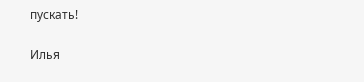пускать!

Илья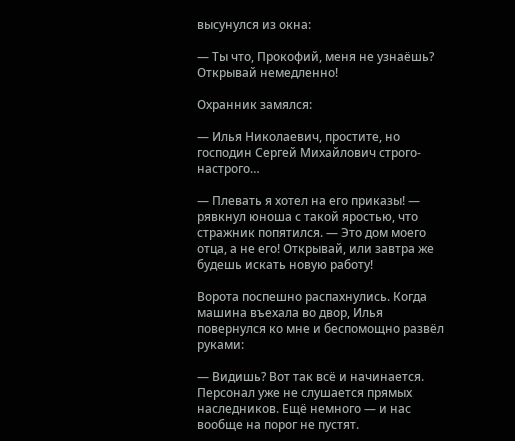высунулся из окна:

— Ты что, Прокофий, меня не узнаёшь? Открывай немедленно!

Охранник замялся:

— Илья Николаевич, простите, но господин Сергей Михайлович строго-настрого…

— Плевать я хотел на его приказы! — рявкнул юноша с такой яростью, что стражник попятился. — Это дом моего отца, а не его! Открывай, или завтра же будешь искать новую работу!

Ворота поспешно распахнулись. Когда машина въехала во двор, Илья повернулся ко мне и беспомощно развёл руками:

— Видишь? Вот так всё и начинается. Персонал уже не слушается прямых наследников. Ещё немного — и нас вообще на порог не пустят.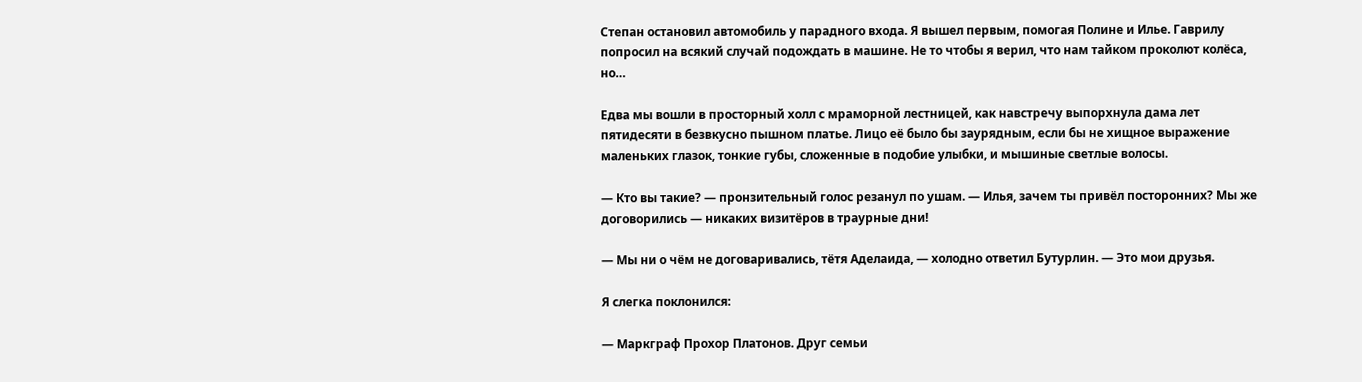Степан остановил автомобиль у парадного входа. Я вышел первым, помогая Полине и Илье. Гаврилу попросил на всякий случай подождать в машине. Не то чтобы я верил, что нам тайком проколют колёса, но…

Едва мы вошли в просторный холл с мраморной лестницей, как навстречу выпорхнула дама лет пятидесяти в безвкусно пышном платье. Лицо её было бы заурядным, если бы не хищное выражение маленьких глазок, тонкие губы, сложенные в подобие улыбки, и мышиные светлые волосы.

— Кто вы такие? — пронзительный голос резанул по ушам. — Илья, зачем ты привёл посторонних? Мы же договорились — никаких визитёров в траурные дни!

— Мы ни о чём не договаривались, тётя Аделаида, — холодно ответил Бутурлин. — Это мои друзья.

Я слегка поклонился:

— Маркграф Прохор Платонов. Друг семьи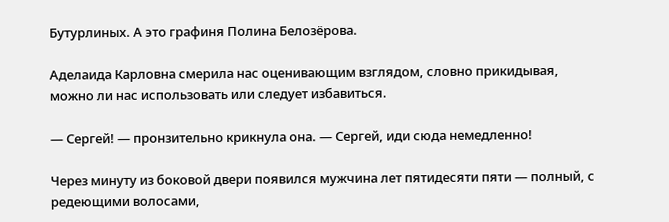Бутурлиных. А это графиня Полина Белозёрова.

Аделаида Карловна смерила нас оценивающим взглядом, словно прикидывая, можно ли нас использовать или следует избавиться.

— Сергей! — пронзительно крикнула она. — Сергей, иди сюда немедленно!

Через минуту из боковой двери появился мужчина лет пятидесяти пяти — полный, с редеющими волосами,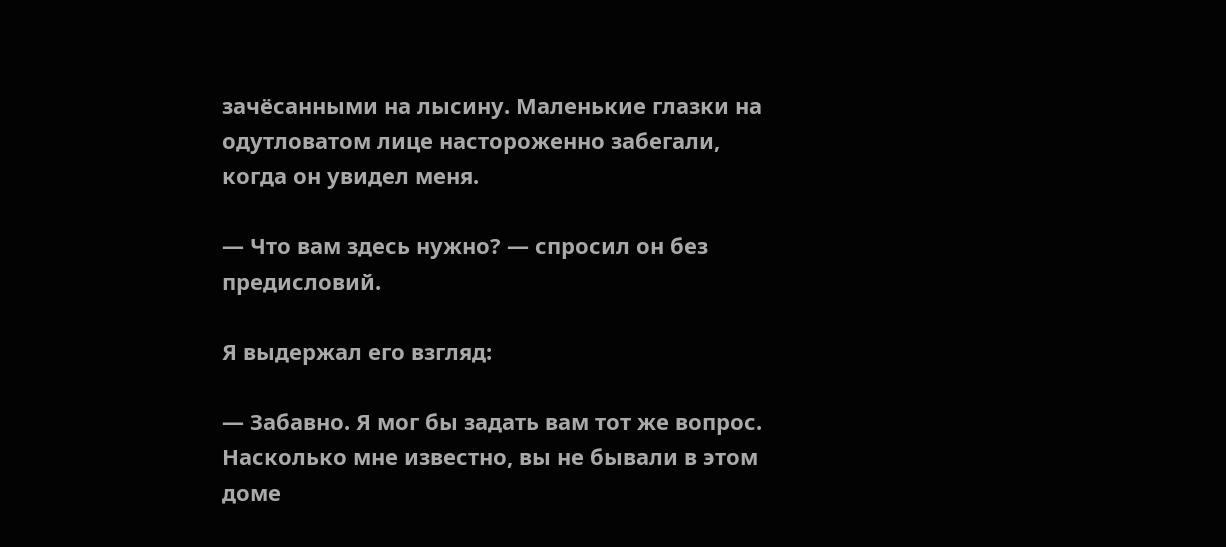зачёсанными на лысину. Маленькие глазки на одутловатом лице настороженно забегали, когда он увидел меня.

— Что вам здесь нужно? — спросил он без предисловий.

Я выдержал его взгляд:

— Забавно. Я мог бы задать вам тот же вопрос. Насколько мне известно, вы не бывали в этом доме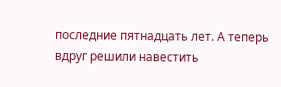последние пятнадцать лет. А теперь вдруг решили навестить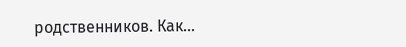родственников. Как…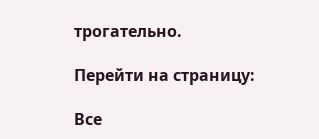трогательно.

Перейти на страницу:

Все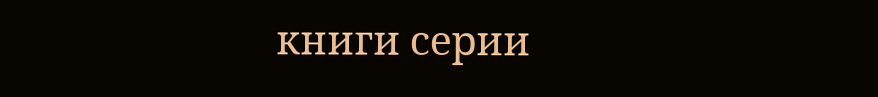книги серии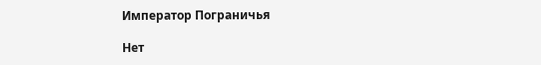Император Пограничья

Нет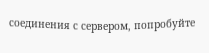соединения с сервером, попробуйте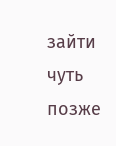зайти чуть позже